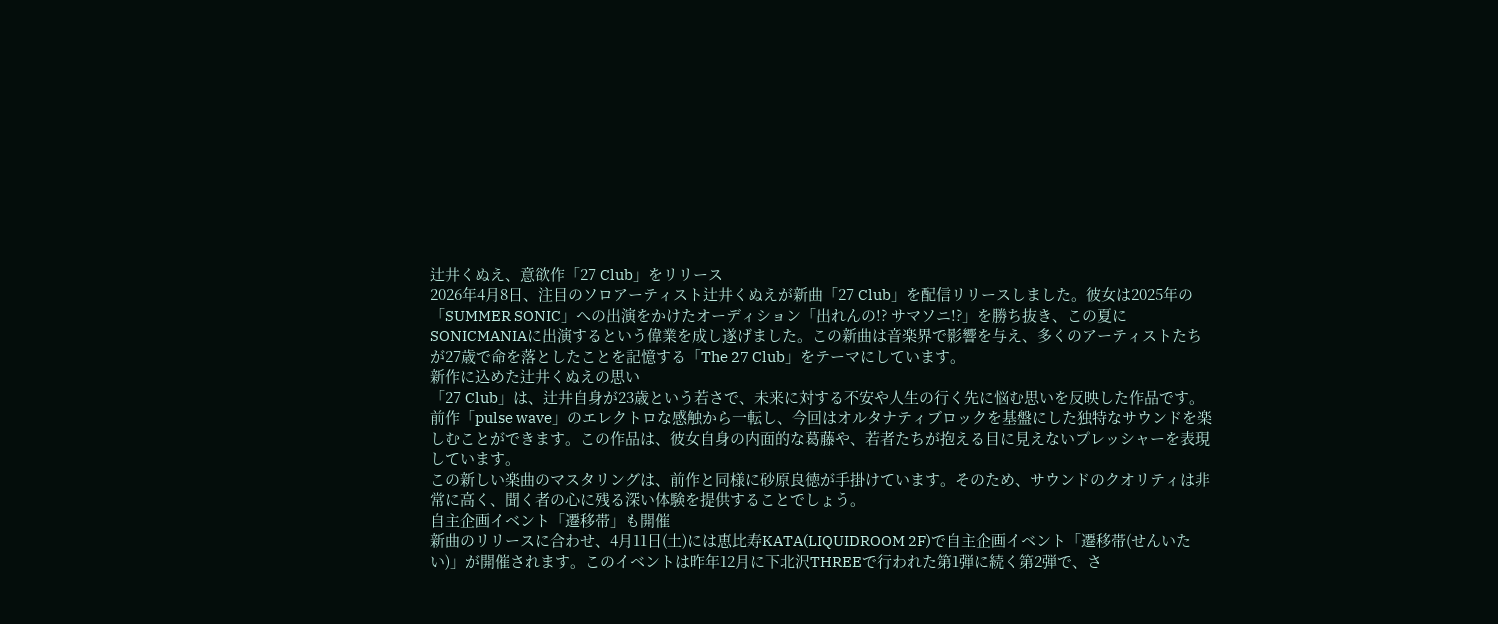辻井くぬえ、意欲作「27 Club」をリリース
2026年4月8日、注目のソロアーティスト辻井くぬえが新曲「27 Club」を配信リリースしました。彼女は2025年の「SUMMER SONIC」への出演をかけたオーディション「出れんの!? サマソニ!?」を勝ち抜き、この夏にSONICMANIAに出演するという偉業を成し遂げました。この新曲は音楽界で影響を与え、多くのアーティストたちが27歳で命を落としたことを記憶する「The 27 Club」をテーマにしています。
新作に込めた辻井くぬえの思い
「27 Club」は、辻井自身が23歳という若さで、未来に対する不安や人生の行く先に悩む思いを反映した作品です。前作「pulse wave」のエレクトロな感触から一転し、今回はオルタナティブロックを基盤にした独特なサウンドを楽しむことができます。この作品は、彼女自身の内面的な葛藤や、若者たちが抱える目に見えないプレッシャーを表現しています。
この新しい楽曲のマスタリングは、前作と同様に砂原良徳が手掛けています。そのため、サウンドのクオリティは非常に高く、聞く者の心に残る深い体験を提供することでしょう。
自主企画イベント「遷移帯」も開催
新曲のリリースに合わせ、4月11日(土)には恵比寿KATA(LIQUIDROOM 2F)で自主企画イベント「遷移帯(せんいたい)」が開催されます。このイベントは昨年12月に下北沢THREEで行われた第1弾に続く第2弾で、さ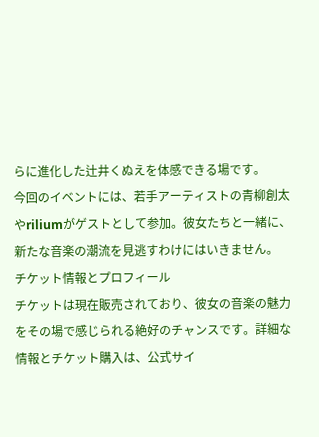らに進化した辻井くぬえを体感できる場です。
今回のイベントには、若手アーティストの青柳創太やriliumがゲストとして参加。彼女たちと一緒に、新たな音楽の潮流を見逃すわけにはいきません。
チケット情報とプロフィール
チケットは現在販売されており、彼女の音楽の魅力をその場で感じられる絶好のチャンスです。詳細な情報とチケット購入は、公式サイ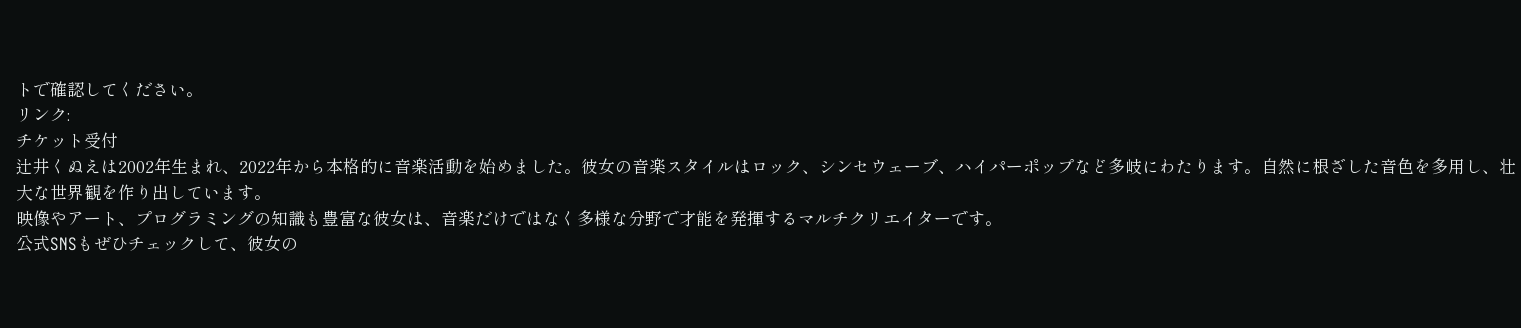トで確認してください。
リンク:
チケット受付
辻井くぬえは2002年生まれ、2022年から本格的に音楽活動を始めました。彼女の音楽スタイルはロック、シンセウェーブ、ハイパーポップなど多岐にわたります。自然に根ざした音色を多用し、壮大な世界観を作り出しています。
映像やアート、プログラミングの知識も豊富な彼女は、音楽だけではなく多様な分野で才能を発揮するマルチクリエイターです。
公式SNSもぜひチェックして、彼女の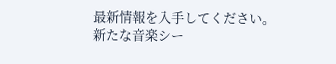最新情報を入手してください。
新たな音楽シー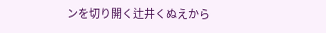ンを切り開く辻井くぬえから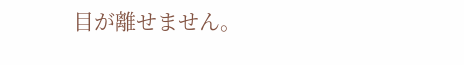目が離せません。